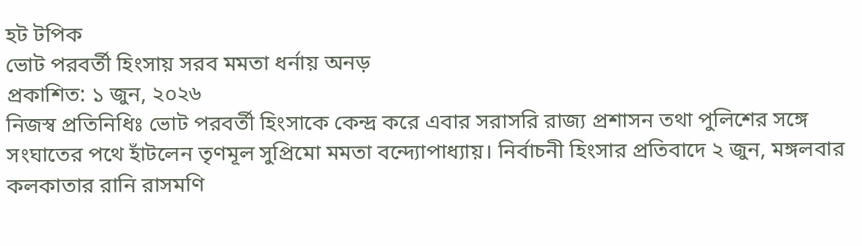হট টপিক
ভোট পরবর্তী হিংসায় সরব মমতা ধর্নায় অনড়
প্রকাশিত: ১ জুন, ২০২৬
নিজস্ব প্রতিনিধিঃ ভোট পরবর্তী হিংসাকে কেন্দ্র করে এবার সরাসরি রাজ্য প্রশাসন তথা পুলিশের সঙ্গে সংঘাতের পথে হাঁটলেন তৃণমূল সুপ্রিমো মমতা বন্দ্যোপাধ্যায়। নির্বাচনী হিংসার প্রতিবাদে ২ জুন, মঙ্গলবার কলকাতার রানি রাসমণি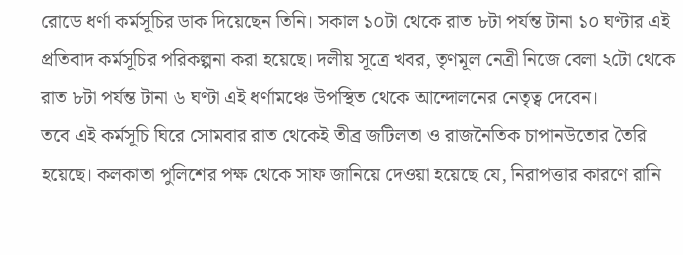রোডে ধর্ণা কর্মসূচির ডাক দিয়েছেন তিনি। সকাল ১০টা থেকে রাত ৮টা পর্যন্ত টানা ১০ ঘণ্টার এই প্রতিবাদ কর্মসূচির পরিকল্পনা করা হয়েছে। দলীয় সূত্রে খবর, তৃণমূল নেত্রী নিজে বেলা ২টো থেকে রাত ৮টা পর্যন্ত টানা ৬ ঘণ্টা এই ধর্ণামঞ্চে উপস্থিত থেকে আন্দোলনের নেতৃত্ব দেবেন।
তবে এই কর্মসূচি ঘিরে সোমবার রাত থেকেই তীব্র জটিলতা ও রাজনৈতিক চাপানউতোর তৈরি হয়েছে। কলকাতা পুলিশের পক্ষ থেকে সাফ জানিয়ে দেওয়া হয়েছে যে, নিরাপত্তার কারণে রানি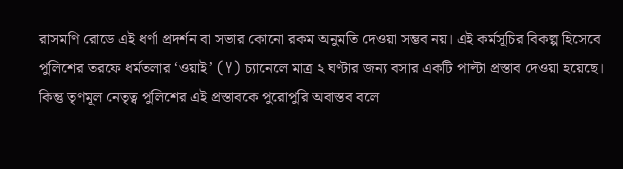রাসমণি রোডে এই ধর্ণা প্রদর্শন বা সভার কোনো রকম অনুমতি দেওয়া সম্ভব নয়। এই কর্মসূচির বিকল্প হিসেবে পুলিশের তরফে ধর্মতলার ‘ওয়াই’ (Y) চ্যানেলে মাত্র ২ ঘণ্টার জন্য বসার একটি পাল্টা প্রস্তাব দেওয়া হয়েছে। কিন্তু তৃণমূল নেতৃত্ব পুলিশের এই প্রস্তাবকে পুরোপুরি অবাস্তব বলে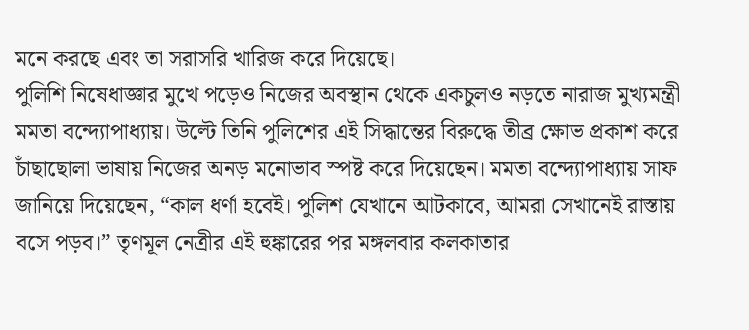মনে করছে এবং তা সরাসরি খারিজ করে দিয়েছে।
পুলিশি নিষেধাজ্ঞার মুখে পড়েও নিজের অবস্থান থেকে একচুলও নড়তে নারাজ মুখ্যমন্ত্রী মমতা বন্দ্যোপাধ্যায়। উল্টে তিনি পুলিশের এই সিদ্ধান্তের বিরুদ্ধে তীব্র ক্ষোভ প্রকাশ করে চাঁছাছোলা ভাষায় নিজের অনড় মনোভাব স্পষ্ট করে দিয়েছেন। মমতা বন্দ্যোপাধ্যায় সাফ জানিয়ে দিয়েছেন, “কাল ধর্ণা হবেই। পুলিশ যেখানে আটকাবে, আমরা সেখানেই রাস্তায় বসে পড়ব।” তৃণমূল নেত্রীর এই হুঙ্কারের পর মঙ্গলবার কলকাতার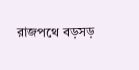রাজপথে বড়সড়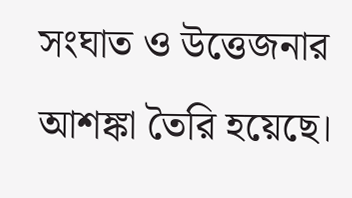সংঘাত ও উত্তেজনার আশঙ্কা তৈরি হয়েছে।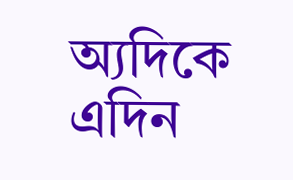অ্যদিকে এদিন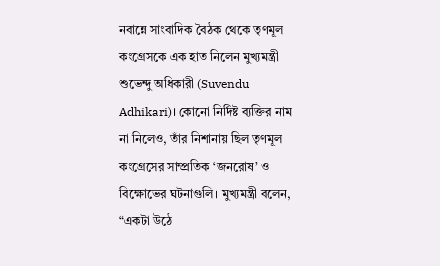নবান্নে সাংবাদিক বৈঠক থেকে তৃণমূল কংগ্রেসকে এক হাত নিলেন মুখ্যমন্ত্রী শুভেন্দু অধিকারী (Suvendu Adhikari)। কোনো নির্দিষ্ট ব্যক্তির নাম না নিলেও, তাঁর নিশানায় ছিল তৃণমূল কংগ্রেসের সাম্প্রতিক ‘জনরোষ’ ও বিক্ষোভের ঘটনাগুলি। মুখ্যমন্ত্রী বলেন, “একটা উঠে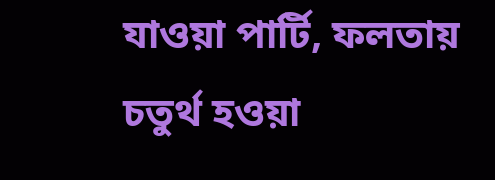যাওয়া পার্টি, ফলতায় চতুর্থ হওয়া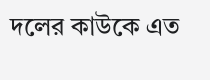দলের কাউকে এত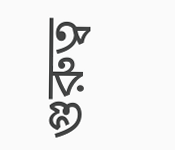গুরুত্ব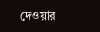দেওয়ার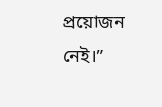প্রয়োজন নেই।”